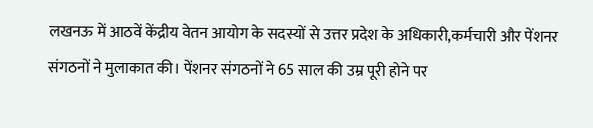लखनऊ में आठवें केंद्रीय वेतन आयोग के सदस्यों से उत्तर प्रदेश के अधिकारी,कर्मचारी और पेंशनर संगठनों ने मुलाकात की। पेंशनर संगठनों ने 65 साल की उम्र पूरी होने पर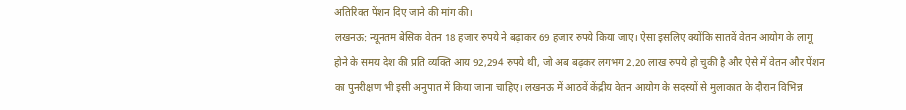अतिरिक्त पेंशन दिए जाने की मांग की।
लखनऊ: न्यूनतम बेसिक वेतन 18 हजार रुपये ने बढ़ाकर 69 हजार रुपये किया जाए। ऐसा इसलिए क्योंकि सातवें वेतन आयोग के लागू होने के समय देश की प्रति व्यक्ति आय 92,294 रुपये थी, जो अब बढ़कर लगभग 2.20 लाख रुपये हो चुकी है और ऐसे में वेतन और पेंशन का पुनरीक्षण भी इसी अनुपात में किया जाना चाहिए। लखनऊ में आठवें केंद्रीय वेतन आयोग के सदस्यों से मुलाकात के दौरान विभिन्न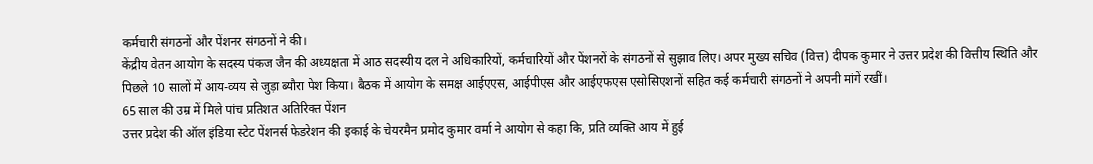कर्मचारी संगठनों और पेंशनर संगठनों ने की।
केंद्रीय वेतन आयोग के सदस्य पंकज जैन की अध्यक्षता में आठ सदस्यीय दल ने अधिकारियों, कर्मचारियों और पेंशनरों के संगठनों से सुझाव लिए। अपर मुख्य सचिव (वित्त) दीपक कुमार ने उत्तर प्रदेश की वित्तीय स्थिति और पिछले 10 सालों में आय-व्यय से जुड़ा ब्यौरा पेश किया। बैठक में आयोग के समक्ष आईएएस, आईपीएस और आईएफएस एसोसिएशनों सहित कई कर्मचारी संगठनों ने अपनी मांगें रखीं।
65 साल की उम्र में मिले पांच प्रतिशत अतिरिक्त पेंशन
उत्तर प्रदेश की ऑल इंडिया स्टेट पेंशनर्स फेडरेशन की इकाई के चेयरमैन प्रमोद कुमार वर्मा ने आयोग से कहा कि, प्रति व्यक्ति आय में हुई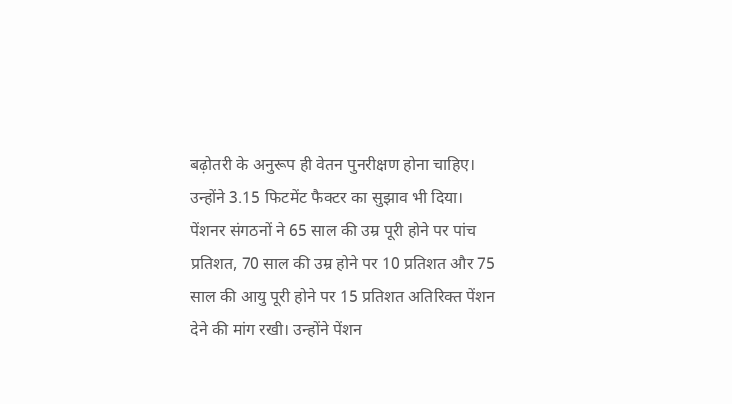बढ़ोतरी के अनुरूप ही वेतन पुनरीक्षण होना चाहिए। उन्होंने 3.15 फिटमेंट फैक्टर का सुझाव भी दिया। पेंशनर संगठनों ने 65 साल की उम्र पूरी होने पर पांच प्रतिशत, 70 साल की उम्र होने पर 10 प्रतिशत और 75 साल की आयु पूरी होने पर 15 प्रतिशत अतिरिक्त पेंशन देने की मांग रखी। उन्होंने पेंशन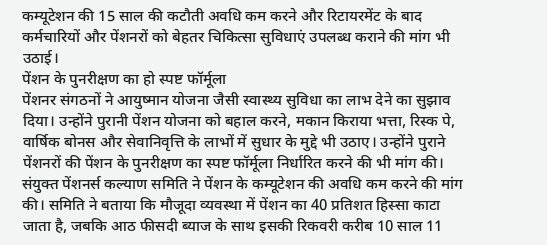कम्यूटेशन की 15 साल की कटौती अवधि कम करने और रिटायरमेंट के बाद कर्मचारियों और पेंशनरों को बेहतर चिकित्सा सुविधाएं उपलब्ध कराने की मांग भी उठाई।
पेंशन के पुनरीक्षण का हो स्पष्ट फॉर्मूला
पेंशनर संगठनों ने आयुष्मान योजना जैसी स्वास्थ्य सुविधा का लाभ देने का सुझाव दिया। उन्होंने पुरानी पेंशन योजना को बहाल करने, मकान किराया भत्ता, रिस्क पे, वार्षिक बोनस और सेवानिवृत्ति के लाभों में सुधार के मुद्दे भी उठाए। उन्होंने पुराने पेंशनरों की पेंशन के पुनरीक्षण का स्पष्ट फॉर्मूला निर्धारित करने की भी मांग की।
संयुक्त पेंशनर्स कल्याण समिति ने पेंशन के कम्यूटेशन की अवधि कम करने की मांग की। समिति ने बताया कि मौजूदा व्यवस्था में पेंशन का 40 प्रतिशत हिस्सा काटा जाता है, जबकि आठ फीसदी ब्याज के साथ इसकी रिकवरी करीब 10 साल 11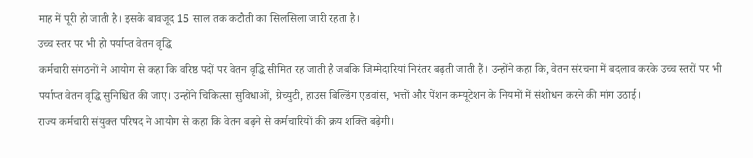माह में पूरी हो जाती है। इसके बावजूद 15 साल तक कटौती का सिलसिला जारी रहता है।
उच्च स्तर पर भी हो पर्याप्त वेतन वृद्धि
कर्मचारी संगठनों ने आयोग से कहा कि वरिष्ठ पदों पर वेतन वृद्धि सीमित रह जाती है जबकि जिम्मेदारियां निरंतर बढ़ती जाती हैं। उन्होंने कहा कि, वेतन संरचना में बदलाव करके उच्च स्तरों पर भी पर्याप्त वेतन वृद्धि सुनिश्चित की जाए। उन्होंने चिकित्सा सुविधाओं, ग्रेच्युटी, हाउस बिल्डिंग एडवांस, भत्तों और पेंशन कम्यूटेशन के नियमों में संशोधन करने की मांग उठाई।
राज्य कर्मचारी संयुक्त परिषद ने आयोग से कहा कि वेतन बढ़ने से कर्मचारियों की क्रय शक्ति बढ़ेगी।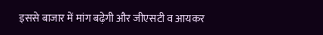इससे बाजार में मांग बढ़ेगी और जीएसटी व आयकर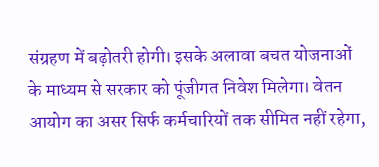संग्रहण में बढ़ोतरी होगी। इसके अलावा बचत योजनाओं के माध्यम से सरकार को पूंजीगत निवेश मिलेगा। वेतन आयोग का असर सिर्फ कर्मचारियों तक सीमित नहीं रहेगा,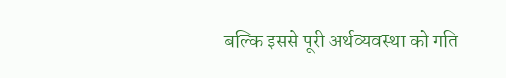बल्कि इससे पूरी अर्थव्यवस्था को गति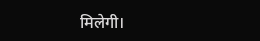मिलेगी।